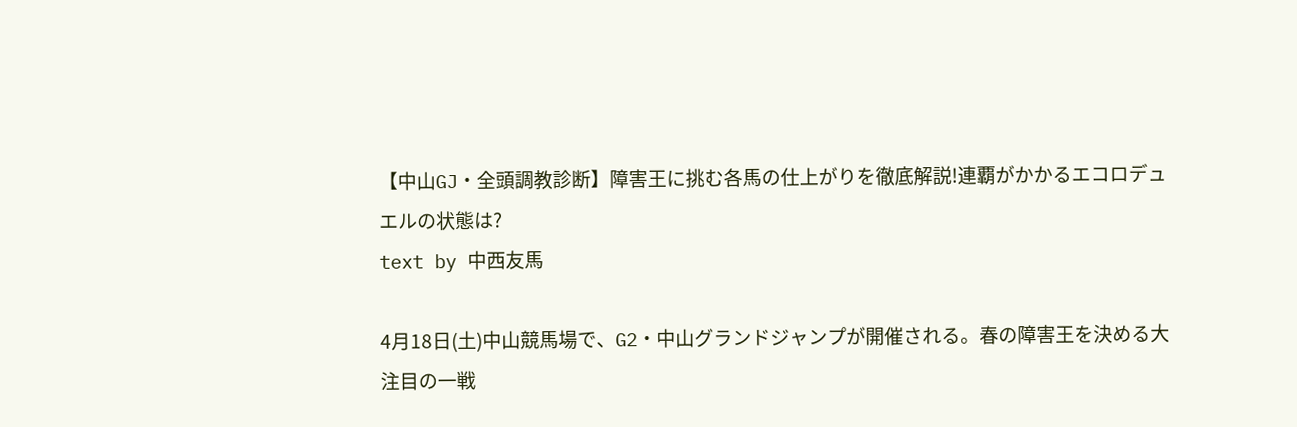【中山GJ・全頭調教診断】障害王に挑む各馬の仕上がりを徹底解説!連覇がかかるエコロデュエルの状態は?
text by 中西友馬

4月18日(土)中山競馬場で、G2・中山グランドジャンプが開催される。春の障害王を決める大注目の一戦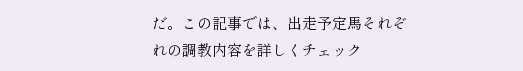だ。この記事では、出走予定馬それぞれの調教内容を詳しくチェック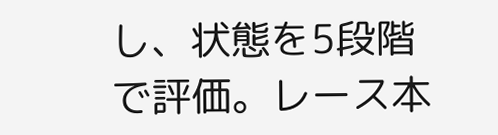し、状態を5段階で評価。レース本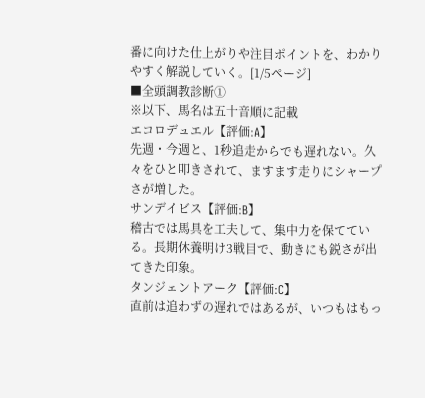番に向けた仕上がりや注目ポイントを、わかりやすく解説していく。[1/5ページ]
■全頭調教診断①
※以下、馬名は五十音順に記載
エコロデュエル【評価:A】
先週・今週と、1秒追走からでも遅れない。久々をひと叩きされて、ますます走りにシャープさが増した。
サンデイビス【評価:B】
稽古では馬具を工夫して、集中力を保てている。長期休養明け3戦目で、動きにも鋭さが出てきた印象。
タンジェントアーク【評価:C】
直前は追わずの遅れではあるが、いつもはもっ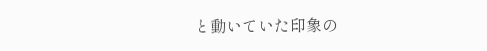と動いていた印象の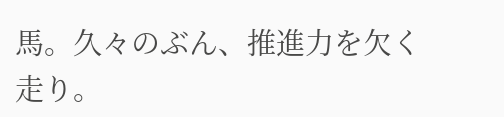馬。久々のぶん、推進力を欠く走り。